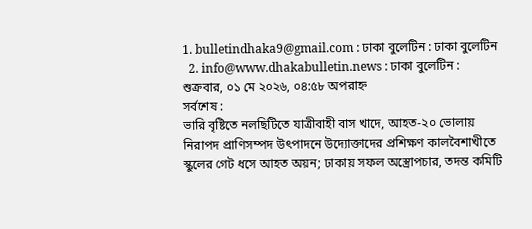1. bulletindhaka9@gmail.com : ঢাকা বুলেটিন : ঢাকা বুলেটিন
  2. info@www.dhakabulletin.news : ঢাকা বুলেটিন :
শুক্রবার, ০১ মে ২০২৬, ০৪:৫৮ অপরাহ্ন
সর্বশেষ :
ভারি বৃষ্টিতে নলছিটিতে যাত্রীবাহী বাস খাদে, আহত-২০ ভোলায় নিরাপদ প্রাণিসম্পদ উৎপাদনে উদ্যোক্তাদের প্রশিক্ষণ কালবৈশাখীতে স্কুলের গেট ধসে আহত অয়ন; ঢাকায় সফল অস্ত্রোপচার, তদন্ত কমিটি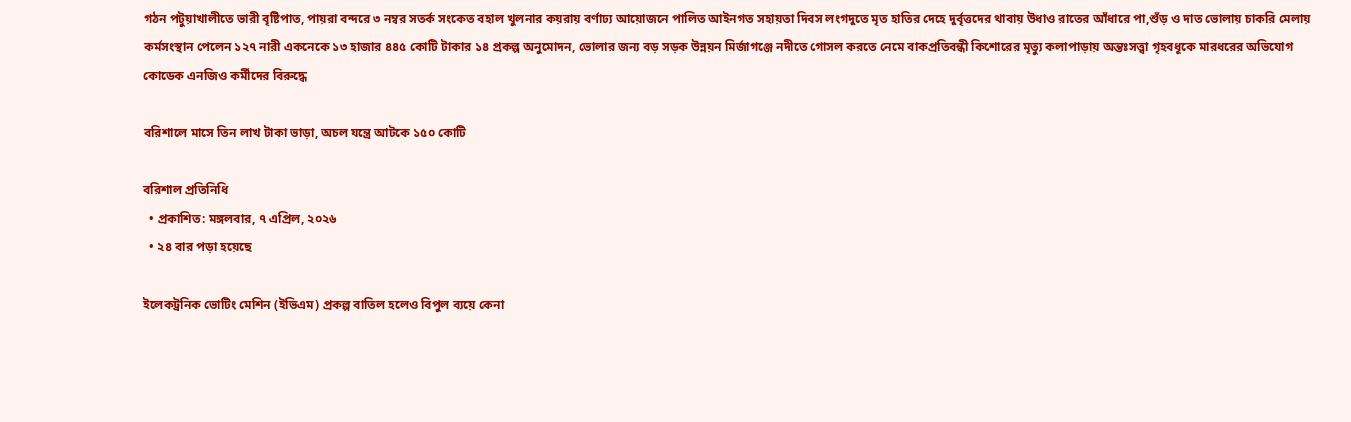গঠন পটুয়াখালীতে ভারী বৃষ্টিপাত, পায়রা বন্দরে ৩ নম্বর সতর্ক সংকেত বহাল খুলনার কয়রায় বর্ণাঢ্য আয়োজনে পালিত আইনগত সহায়তা দিবস লংগদুতে মৃত হাতির দেহে দুর্বৃত্তদের থাবায় উধাও রাতের আঁধারে পা,শুঁড় ও দাত ভোলায় চাকরি মেলায় কর্মসংস্থান পেলেন ১২৭ নারী একনেকে ১৩ হাজার ৪৪৫ কোটি টাকার ১৪ প্রকল্প অনুমোদন, ভোলার জন্য বড় সড়ক উন্নয়ন মির্জাগঞ্জে নদীতে গোসল করতে নেমে বাকপ্রতিবন্ধী কিশোরের মৃত্যু কলাপাড়ায় অন্তঃসত্ত্বা গৃহবধূকে মারধরের অভিযোগ কোডেক এনজিও কর্মীদের বিরুদ্ধে

বরিশালে মাসে তিন লাখ টাকা ভাড়া, অচল যন্ত্রে আটকে ১৫০ কোটি

বরিশাল প্রতিনিধি
  • প্রকাশিত: মঙ্গলবার, ৭ এপ্রিল, ২০২৬
  • ২৪ বার পড়া হয়েছে

ইলেকট্রনিক ভোটিং মেশিন (ইভিএম) প্রকল্প বাতিল হলেও বিপুল ব্যয়ে কেনা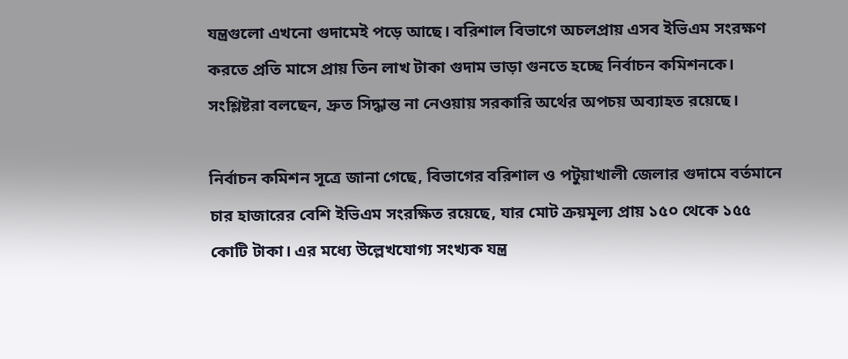যন্ত্রগুলো এখনো গুদামেই পড়ে আছে। বরিশাল বিভাগে অচলপ্রায় এসব ইভিএম সংরক্ষণ করতে প্রতি মাসে প্রায় তিন লাখ টাকা গুদাম ভাড়া গুনতে হচ্ছে নির্বাচন কমিশনকে। সংশ্লিষ্টরা বলছেন, দ্রুত সিদ্ধান্ত না নেওয়ায় সরকারি অর্থের অপচয় অব্যাহত রয়েছে।

নির্বাচন কমিশন সূত্রে জানা গেছে, বিভাগের বরিশাল ও পটুয়াখালী জেলার গুদামে বর্তমানে চার হাজারের বেশি ইভিএম সংরক্ষিত রয়েছে, যার মোট ক্রয়মূল্য প্রায় ১৫০ থেকে ১৫৫ কোটি টাকা। এর মধ্যে উল্লেখযোগ্য সংখ্যক যন্ত্র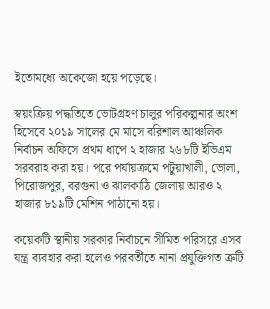ইতোমধ্যে অকেজো হয়ে পড়েছে।

স্বয়ংক্রিয় পদ্ধতিতে ভোটগ্রহণ চালুর পরিকল্পনার অংশ হিসেবে ২০১৯ সালের মে মাসে বরিশাল আঞ্চলিক নির্বাচন অফিসে প্রথম ধাপে ২ হাজার ২৬৮টি ইভিএম সরবরাহ করা হয়। পরে পর্যায়ক্রমে পটুয়াখালী, ভোলা, পিরোজপুর, বরগুনা ও ঝালকাঠি জেলায় আরও ২ হাজার ৮১৯টি মেশিন পাঠানো হয়।

কয়েকটি স্থানীয় সরকার নির্বাচনে সীমিত পরিসরে এসব যন্ত্র ব্যবহার করা হলেও পরবর্তীতে নানা প্রযুক্তিগত ত্রুটি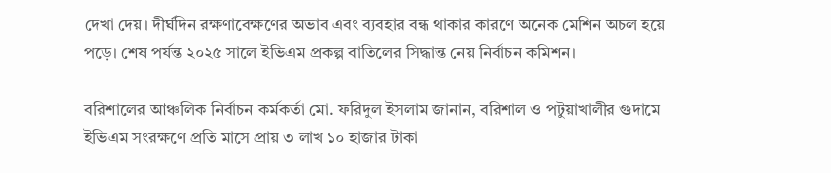দেখা দেয়। দীর্ঘদিন রক্ষণাবেক্ষণের অভাব এবং ব্যবহার বন্ধ থাকার কারণে অনেক মেশিন অচল হয়ে পড়ে। শেষ পর্যন্ত ২০২৫ সালে ইভিএম প্রকল্প বাতিলের সিদ্ধান্ত নেয় নির্বাচন কমিশন।

বরিশালের আঞ্চলিক নির্বাচন কর্মকর্তা মো. ফরিদুল ইসলাম জানান, বরিশাল ও পটুয়াখালীর গুদামে ইভিএম সংরক্ষণে প্রতি মাসে প্রায় ৩ লাখ ১০ হাজার টাকা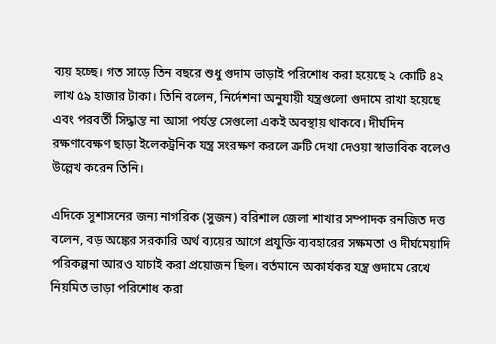ব্যয় হচ্ছে। গত সাড়ে তিন বছরে শুধু গুদাম ভাড়াই পরিশোধ করা হয়েছে ২ কোটি ৪২ লাখ ৫৯ হাজার টাকা। তিনি বলেন, নির্দেশনা অনুযায়ী যন্ত্রগুলো গুদামে রাখা হয়েছে এবং পরবর্তী সিদ্ধান্ত না আসা পর্যন্ত সেগুলো একই অবস্থায় থাকবে। দীর্ঘদিন রক্ষণাবেক্ষণ ছাড়া ইলেকট্রনিক যন্ত্র সংরক্ষণ করলে ত্রুটি দেখা দেওয়া স্বাভাবিক বলেও উল্লেখ করেন তিনি।

এদিকে সুশাসনের জন্য নাগরিক (সুজন) বরিশাল জেলা শাখার সম্পাদক রনজিত দত্ত বলেন, বড় অঙ্কের সরকারি অর্থ ব্যয়ের আগে প্রযুক্তি ব্যবহারের সক্ষমতা ও দীর্ঘমেয়াদি পরিকল্পনা আরও যাচাই করা প্রয়োজন ছিল। বর্তমানে অকার্যকর যন্ত্র গুদামে রেখে নিয়মিত ভাড়া পরিশোধ করা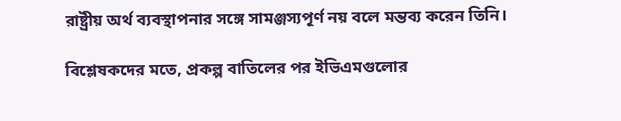রাষ্ট্রীয় অর্থ ব্যবস্থাপনার সঙ্গে সামঞ্জস্যপূর্ণ নয় বলে মন্তব্য করেন তিনি।

বিশ্লেষকদের মতে, প্রকল্প বাতিলের পর ইভিএমগুলোর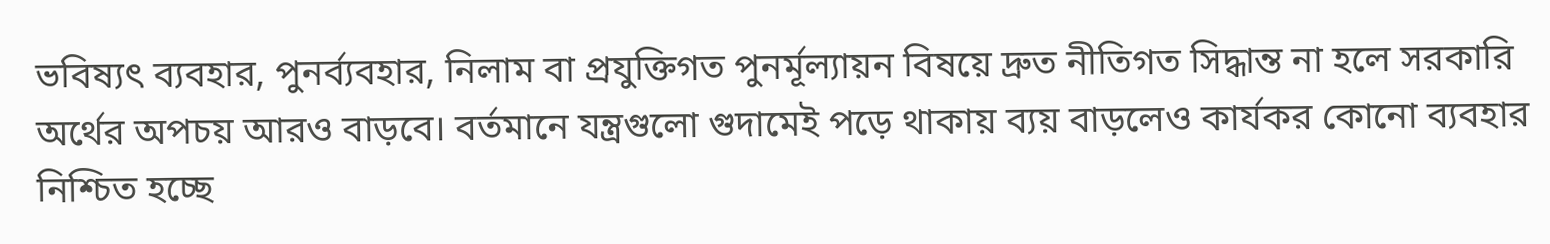ভবিষ্যৎ ব্যবহার, পুনর্ব্যবহার, নিলাম বা প্রযুক্তিগত পুনর্মূল্যায়ন বিষয়ে দ্রুত নীতিগত সিদ্ধান্ত না হলে সরকারি অর্থের অপচয় আরও বাড়বে। বর্তমানে যন্ত্রগুলো গুদামেই পড়ে থাকায় ব্যয় বাড়লেও কার্যকর কোনো ব্যবহার নিশ্চিত হচ্ছে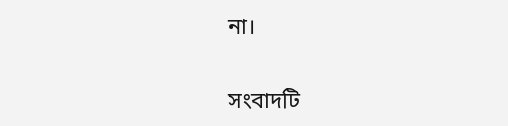না।

সংবাদটি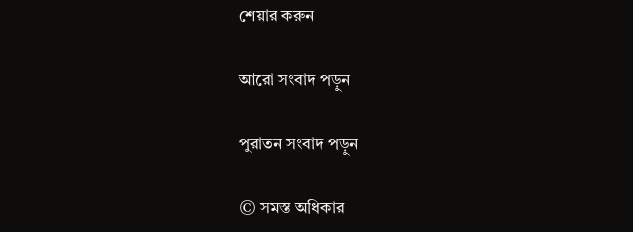শেয়ার করুন

আরো সংবাদ পড়ুন

পুরাতন সংবাদ পড়ুন

© সমস্ত অধিকার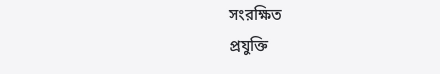সংরক্ষিত
প্রযুক্তি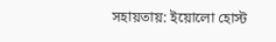সহায়তায়: ইয়োলো হোস্ট